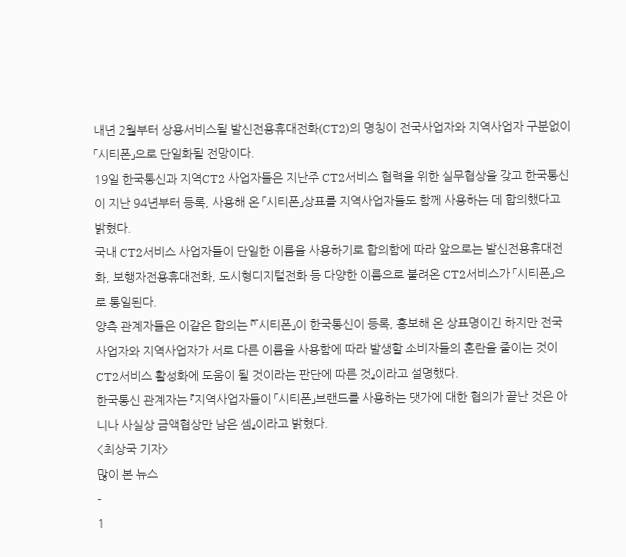내년 2월부터 상용서비스될 발신전용휴대전화(CT2)의 명칭이 전국사업자와 지역사업자 구분없이 「시티폰」으로 단일화될 전망이다.
19일 한국통신과 지역CT2 사업자들은 지난주 CT2서비스 협력을 위한 실무협상을 갖고 한국통신이 지난 94년부터 등록, 사용해 온 「시티폰」상표를 지역사업자들도 함께 사용하는 데 합의했다고 밝혔다.
국내 CT2서비스 사업자들이 단일한 이름을 사용하기로 합의함에 따라 앞으로는 발신전용휴대전화, 보행자전용휴대전화, 도시형디지털전화 등 다양한 이름으로 불려온 CT2서비스가 「시티폰」으로 통일된다.
양측 관계자들은 이같은 합의는 『「시티폰」이 한국통신이 등록, 홍보해 온 상표명이긴 하지만 전국사업자와 지역사업자가 서로 다른 이름을 사용함에 따라 발생할 소비자들의 혼란을 줄이는 것이 CT2서비스 활성화에 도움이 될 것이라는 판단에 따른 것』이라고 설명했다.
한국통신 관계자는 『지역사업자들이 「시티폰」브랜드를 사용하는 댓가에 대한 협의가 끝난 것은 아니나 사실상 금액협상만 남은 셈』이라고 밝혔다.
<최상국 기자>
많이 본 뉴스
-
1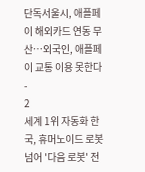단독서울시, 애플페이 해외카드 연동 무산…외국인, 애플페이 교통 이용 못한다
-
2
세계 1위 자동화 한국, 휴머노이드 로봇 넘어 '다음 로봇' 전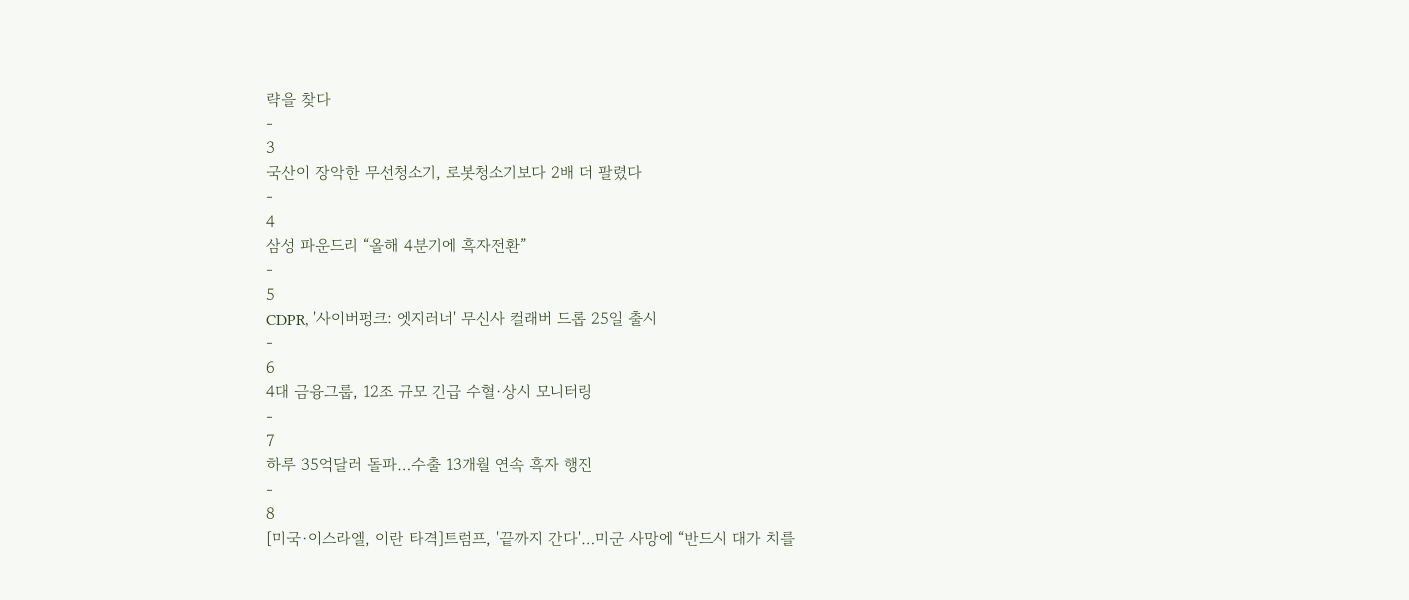략을 찾다
-
3
국산이 장악한 무선청소기, 로봇청소기보다 2배 더 팔렸다
-
4
삼성 파운드리 “올해 4분기에 흑자전환”
-
5
CDPR, '사이버펑크: 엣지러너' 무신사 컬래버 드롭 25일 출시
-
6
4대 금융그룹, 12조 규모 긴급 수혈·상시 모니터링
-
7
하루 35억달러 돌파…수출 13개월 연속 흑자 행진
-
8
[미국·이스라엘, 이란 타격]트럼프, '끝까지 간다'…미군 사망에 “반드시 대가 치를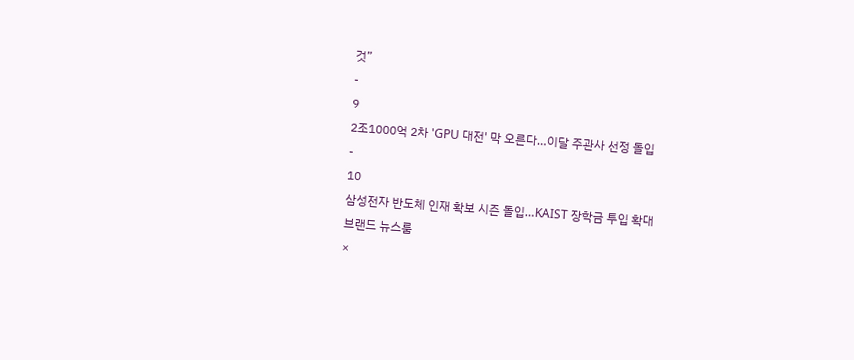것”
-
9
2조1000억 2차 'GPU 대전' 막 오른다…이달 주관사 선정 돌입
-
10
삼성전자 반도체 인재 확보 시즌 돌입…KAIST 장학금 투입 확대
브랜드 뉴스룸
×